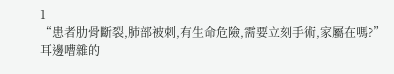1
“患者肋骨斷裂,肺部被刺,有生命危險,需要立刻手術,家屬在嗎?”
耳邊嘈雜的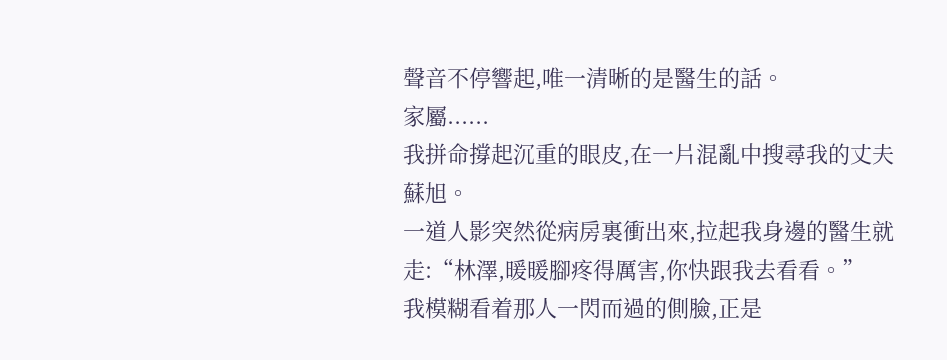聲音不停響起,唯一清晰的是醫生的話。
家屬......
我拼命撐起沉重的眼皮,在一片混亂中搜尋我的丈夫蘇旭。
一道人影突然從病房裏衝出來,拉起我身邊的醫生就走:“林澤,暖暖腳疼得厲害,你快跟我去看看。”
我模糊看着那人一閃而過的側臉,正是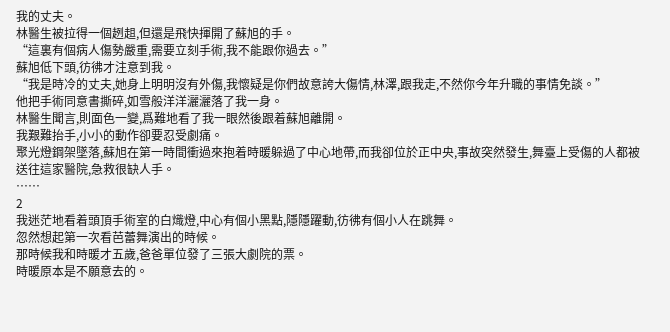我的丈夫。
林醫生被拉得一個趔趄,但還是飛快揮開了蘇旭的手。
“這裏有個病人傷勢嚴重,需要立刻手術,我不能跟你過去。”
蘇旭低下頭,彷彿才注意到我。
“我是時冷的丈夫,她身上明明沒有外傷,我懷疑是你們故意誇大傷情,林澤,跟我走,不然你今年升職的事情免談。”
他把手術同意書撕碎,如雪般洋洋灑灑落了我一身。
林醫生聞言,則面色一變,爲難地看了我一眼然後跟着蘇旭離開。
我艱難抬手,小小的動作卻要忍受劇痛。
聚光燈鋼架墜落,蘇旭在第一時間衝過來抱着時暖躲過了中心地帶,而我卻位於正中央,事故突然發生,舞臺上受傷的人都被送往這家醫院,急救很缺人手。
……
2
我迷茫地看着頭頂手術室的白熾燈,中心有個小黑點,隱隱躍動,彷彿有個小人在跳舞。
忽然想起第一次看芭蕾舞演出的時候。
那時候我和時暖才五歲,爸爸單位發了三張大劇院的票。
時暖原本是不願意去的。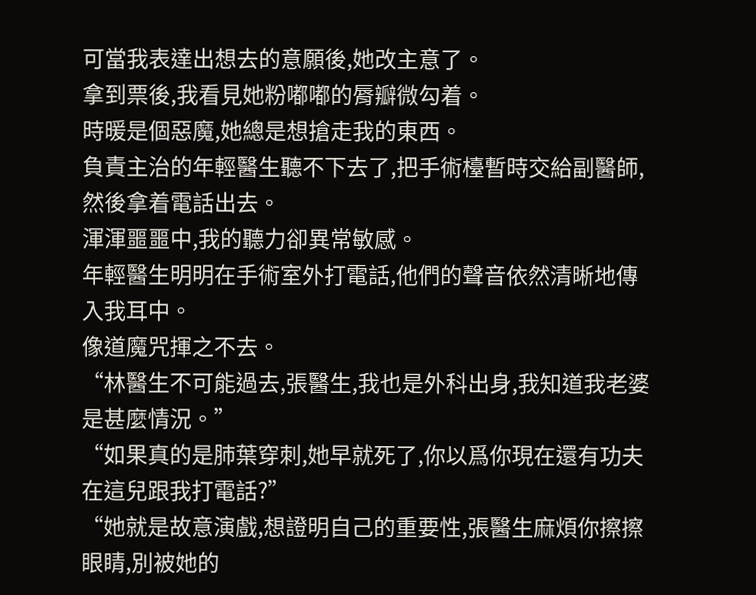可當我表達出想去的意願後,她改主意了。
拿到票後,我看見她粉嘟嘟的脣瓣微勾着。
時暖是個惡魔,她總是想搶走我的東西。
負責主治的年輕醫生聽不下去了,把手術檯暫時交給副醫師,然後拿着電話出去。
渾渾噩噩中,我的聽力卻異常敏感。
年輕醫生明明在手術室外打電話,他們的聲音依然清晰地傳入我耳中。
像道魔咒揮之不去。
“林醫生不可能過去,張醫生,我也是外科出身,我知道我老婆是甚麼情況。”
“如果真的是肺葉穿刺,她早就死了,你以爲你現在還有功夫在這兒跟我打電話?”
“她就是故意演戲,想證明自己的重要性,張醫生麻煩你擦擦眼睛,別被她的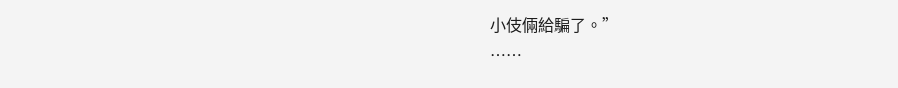小伎倆給騙了。”
……